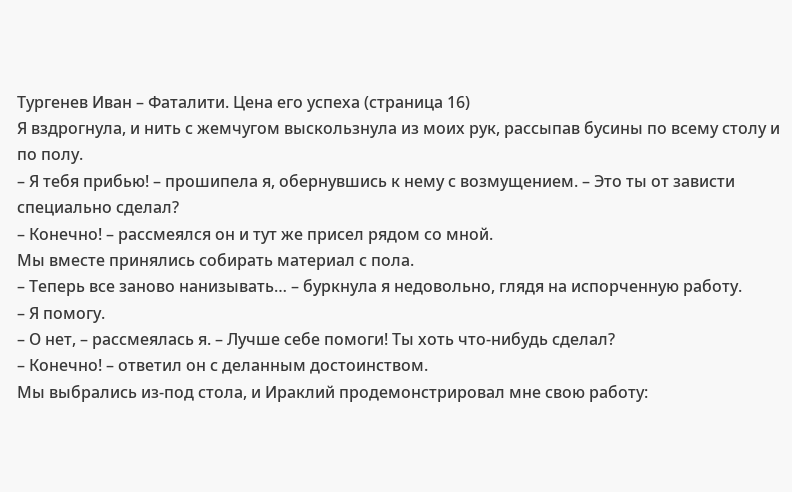Тургенев Иван – Фаталити. Цена его успеха (страница 16)
Я вздрогнула, и нить с жемчугом выскользнула из моих рук, рассыпав бусины по всему столу и по полу.
– Я тебя прибью! – прошипела я, обернувшись к нему с возмущением. – Это ты от зависти специально сделал?
– Конечно! – рассмеялся он и тут же присел рядом со мной.
Мы вместе принялись собирать материал с пола.
– Теперь все заново нанизывать… – буркнула я недовольно, глядя на испорченную работу.
– Я помогу.
– О нет, – рассмеялась я. – Лучше себе помоги! Ты хоть что-нибудь сделал?
– Конечно! – ответил он с деланным достоинством.
Мы выбрались из-под стола, и Ираклий продемонстрировал мне свою работу: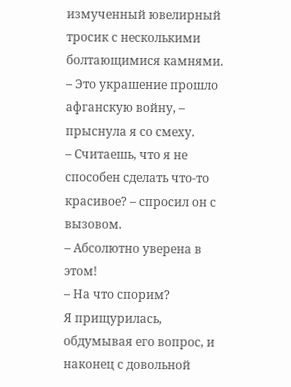измученный ювелирный тросик с несколькими болтающимися камнями.
– Это украшение прошло афганскую войну, – прыснула я со смеху.
– Считаешь, что я не способен сделать что-то красивое? – спросил он с вызовом.
– Абсолютно уверена в этом!
– На что спорим?
Я прищурилась, обдумывая его вопрос, и наконец с довольной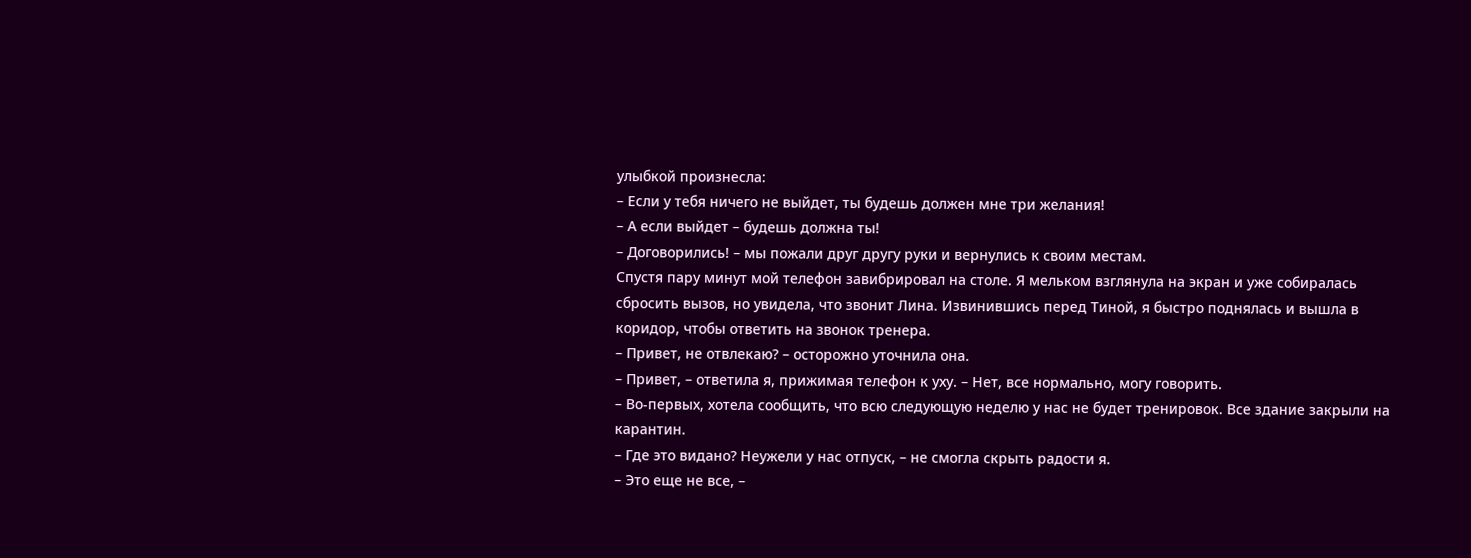улыбкой произнесла:
– Если у тебя ничего не выйдет, ты будешь должен мне три желания!
– А если выйдет – будешь должна ты!
– Договорились! – мы пожали друг другу руки и вернулись к своим местам.
Спустя пару минут мой телефон завибрировал на столе. Я мельком взглянула на экран и уже собиралась сбросить вызов, но увидела, что звонит Лина. Извинившись перед Тиной, я быстро поднялась и вышла в коридор, чтобы ответить на звонок тренера.
– Привет, не отвлекаю? – осторожно уточнила она.
– Привет, – ответила я, прижимая телефон к уху. – Нет, все нормально, могу говорить.
– Во-первых, хотела сообщить, что всю следующую неделю у нас не будет тренировок. Все здание закрыли на карантин.
– Где это видано? Неужели у нас отпуск, – не смогла скрыть радости я.
– Это еще не все, –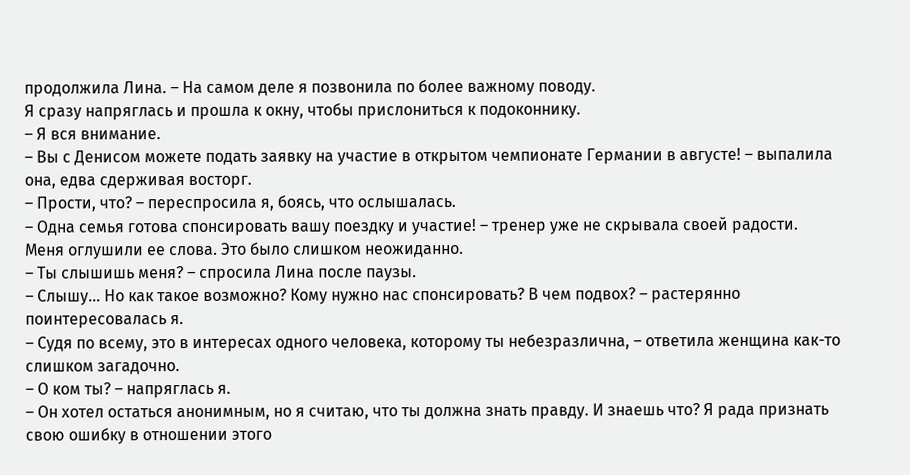продолжила Лина. – На самом деле я позвонила по более важному поводу.
Я сразу напряглась и прошла к окну, чтобы прислониться к подоконнику.
– Я вся внимание.
– Вы с Денисом можете подать заявку на участие в открытом чемпионате Германии в августе! – выпалила она, едва сдерживая восторг.
– Прости, что? – переспросила я, боясь, что ослышалась.
– Одна семья готова спонсировать вашу поездку и участие! – тренер уже не скрывала своей радости.
Меня оглушили ее слова. Это было слишком неожиданно.
– Ты слышишь меня? – спросила Лина после паузы.
– Слышу… Но как такое возможно? Кому нужно нас спонсировать? В чем подвох? – растерянно поинтересовалась я.
– Судя по всему, это в интересах одного человека, которому ты небезразлична, – ответила женщина как-то слишком загадочно.
– О ком ты? – напряглась я.
– Он хотел остаться анонимным, но я считаю, что ты должна знать правду. И знаешь что? Я рада признать свою ошибку в отношении этого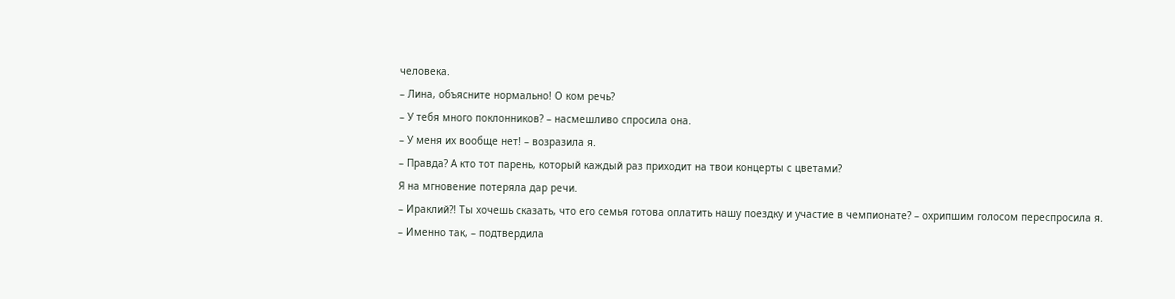человека.
– Лина, объясните нормально! О ком речь?
– У тебя много поклонников? – насмешливо спросила она.
– У меня их вообще нет! – возразила я.
– Правда? А кто тот парень, который каждый раз приходит на твои концерты с цветами?
Я на мгновение потеряла дар речи.
– Ираклий?! Ты хочешь сказать, что его семья готова оплатить нашу поездку и участие в чемпионате? – охрипшим голосом переспросила я.
– Именно так, – подтвердила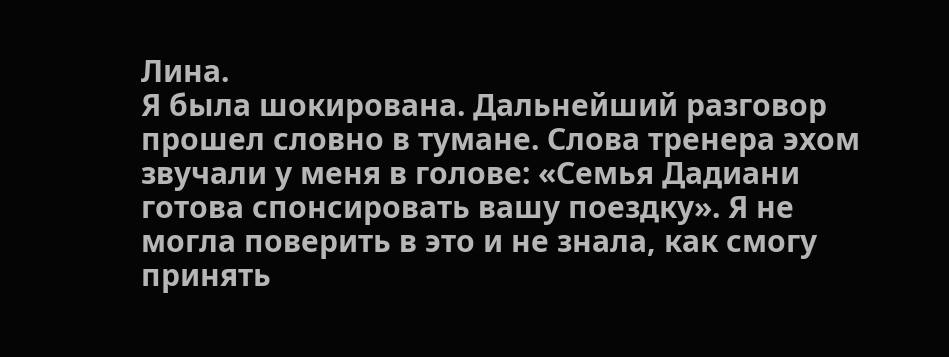Лина.
Я была шокирована. Дальнейший разговор прошел словно в тумане. Слова тренера эхом звучали у меня в голове: «Семья Дадиани готова спонсировать вашу поездку». Я не могла поверить в это и не знала, как смогу принять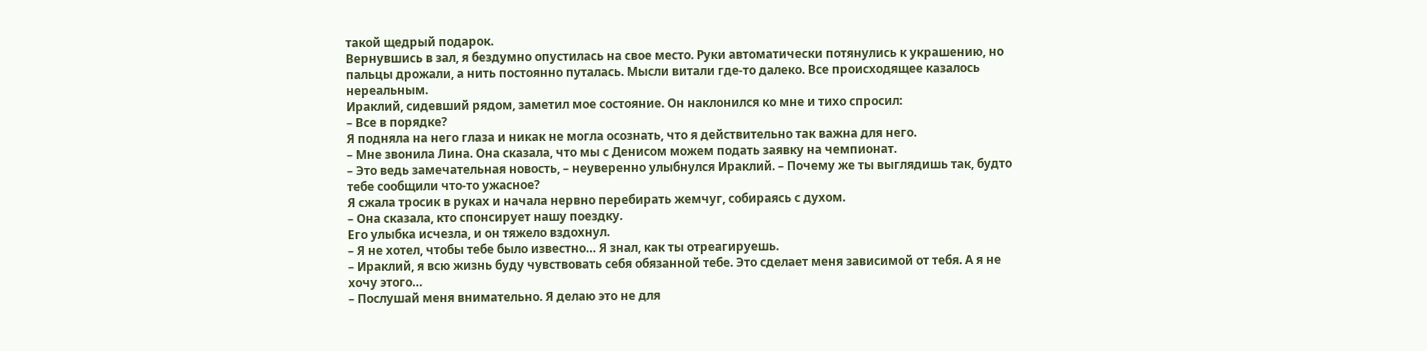такой щедрый подарок.
Вернувшись в зал, я бездумно опустилась на свое место. Руки автоматически потянулись к украшению, но пальцы дрожали, а нить постоянно путалась. Мысли витали где-то далеко. Все происходящее казалось нереальным.
Ираклий, сидевший рядом, заметил мое состояние. Он наклонился ко мне и тихо спросил:
– Все в порядке?
Я подняла на него глаза и никак не могла осознать, что я действительно так важна для него.
– Мне звонила Лина. Она сказала, что мы с Денисом можем подать заявку на чемпионат.
– Это ведь замечательная новость, – неуверенно улыбнулся Ираклий. – Почему же ты выглядишь так, будто тебе сообщили что-то ужасное?
Я сжала тросик в руках и начала нервно перебирать жемчуг, собираясь с духом.
– Она сказала, кто спонсирует нашу поездку.
Его улыбка исчезла, и он тяжело вздохнул.
– Я не хотел, чтобы тебе было известно… Я знал, как ты отреагируешь.
– Ираклий, я всю жизнь буду чувствовать себя обязанной тебе. Это сделает меня зависимой от тебя. А я не хочу этого…
– Послушай меня внимательно. Я делаю это не для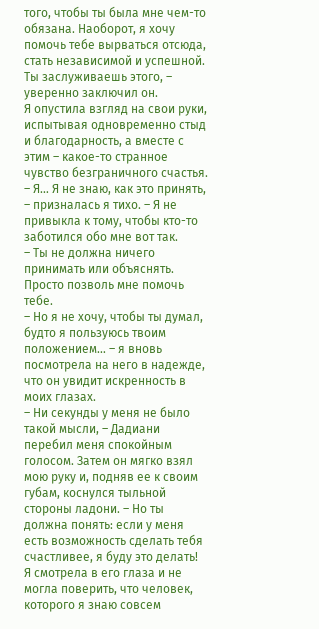того, чтобы ты была мне чем-то обязана. Наоборот, я хочу помочь тебе вырваться отсюда, стать независимой и успешной. Ты заслуживаешь этого, – уверенно заключил он.
Я опустила взгляд на свои руки, испытывая одновременно стыд и благодарность, а вместе с этим – какое-то странное чувство безграничного счастья.
– Я… Я не знаю, как это принять, – призналась я тихо. – Я не привыкла к тому, чтобы кто-то заботился обо мне вот так.
– Ты не должна ничего принимать или объяснять. Просто позволь мне помочь тебе.
– Но я не хочу, чтобы ты думал, будто я пользуюсь твоим положением… – я вновь посмотрела на него в надежде, что он увидит искренность в моих глазах.
– Ни секунды у меня не было такой мысли, – Дадиани перебил меня спокойным голосом. Затем он мягко взял мою руку и, подняв ее к своим губам, коснулся тыльной стороны ладони. – Но ты должна понять: если у меня есть возможность сделать тебя счастливее, я буду это делать!
Я смотрела в его глаза и не могла поверить, что человек, которого я знаю совсем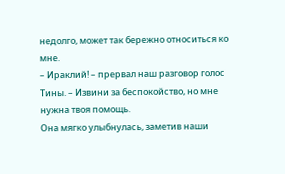недолго, может так бережно относиться ко мне.
– Ираклий! – прервал наш разговор голос Тины. – Извини за беспокойство, но мне нужна твоя помощь.
Она мягко улыбнулась, заметив наши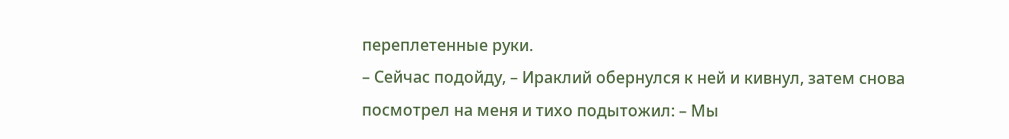переплетенные руки.
– Сейчас подойду, – Ираклий обернулся к ней и кивнул, затем снова посмотрел на меня и тихо подытожил: – Мы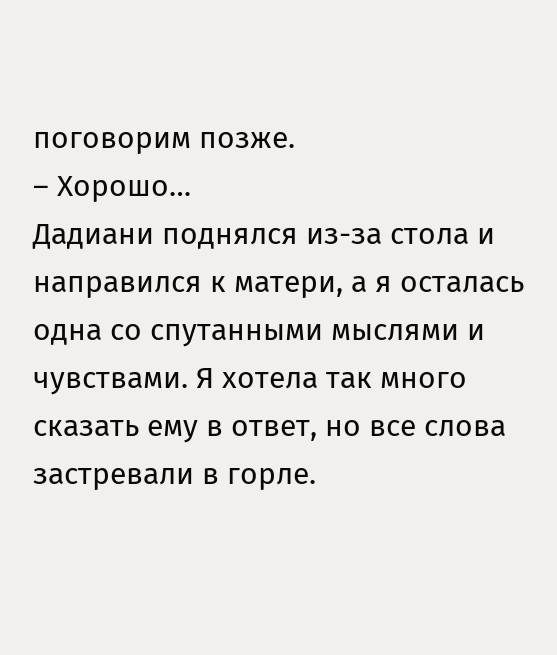поговорим позже.
– Хорошо…
Дадиани поднялся из-за стола и направился к матери, а я осталась одна со спутанными мыслями и чувствами. Я хотела так много сказать ему в ответ, но все слова застревали в горле.